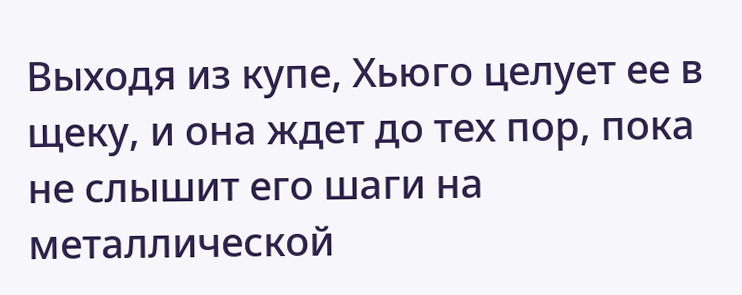Выходя из купе, Хьюго целует ее в щеку, и она ждет до тех пор, пока не слышит его шаги на металлической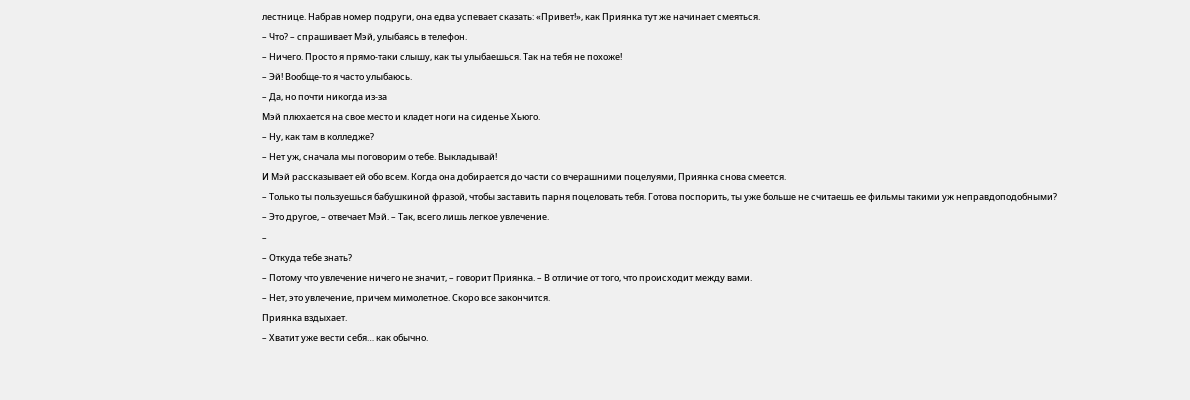лестнице. Набрав номер подруги, она едва успевает сказать: «Привет!», как Приянка тут же начинает смеяться.
– Что? – спрашивает Мэй, улыбаясь в телефон.
– Ничего. Просто я прямо-таки слышу, как ты улыбаешься. Так на тебя не похоже!
– Эй! Вообще-то я часто улыбаюсь.
– Да, но почти никогда из-за
Мэй плюхается на свое место и кладет ноги на сиденье Хьюго.
– Ну, как там в колледже?
– Нет уж, сначала мы поговорим о тебе. Выкладывай!
И Мэй рассказывает ей обо всем. Когда она добирается до части со вчерашними поцелуями, Приянка снова смеется.
– Только ты пользуешься бабушкиной фразой, чтобы заставить парня поцеловать тебя. Готова поспорить, ты уже больше не считаешь ее фильмы такими уж неправдоподобными?
– Это другое, – отвечает Мэй. – Так, всего лишь легкое увлечение.
–
– Откуда тебе знать?
– Потому что увлечение ничего не значит, – говорит Приянка. – В отличие от того, что происходит между вами.
– Нет, это увлечение, причем мимолетное. Скоро все закончится.
Приянка вздыхает.
– Хватит уже вести себя… как обычно.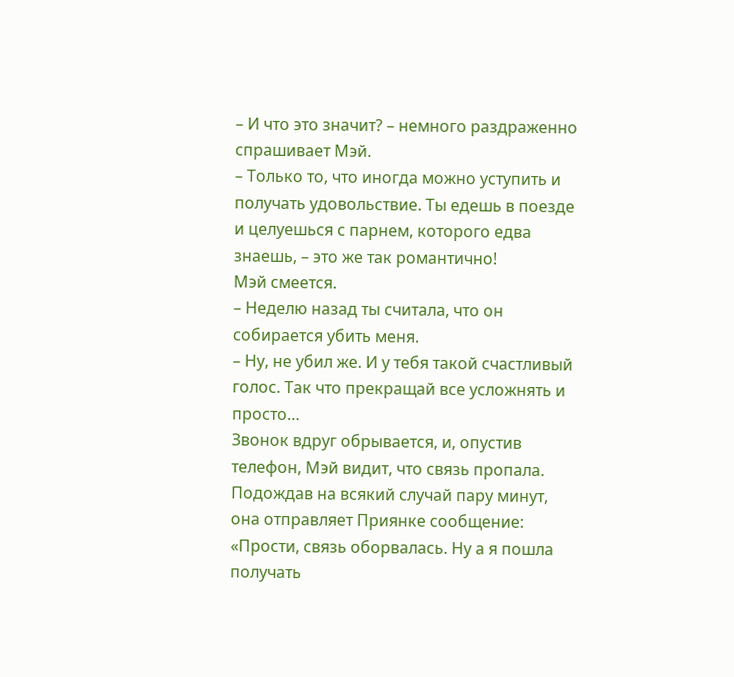– И что это значит? – немного раздраженно спрашивает Мэй.
– Только то, что иногда можно уступить и получать удовольствие. Ты едешь в поезде и целуешься с парнем, которого едва знаешь, – это же так романтично!
Мэй смеется.
– Неделю назад ты считала, что он собирается убить меня.
– Ну, не убил же. И у тебя такой счастливый голос. Так что прекращай все усложнять и просто…
Звонок вдруг обрывается, и, опустив телефон, Мэй видит, что связь пропала. Подождав на всякий случай пару минут, она отправляет Приянке сообщение: «Прости, связь оборвалась. Ну а я пошла получать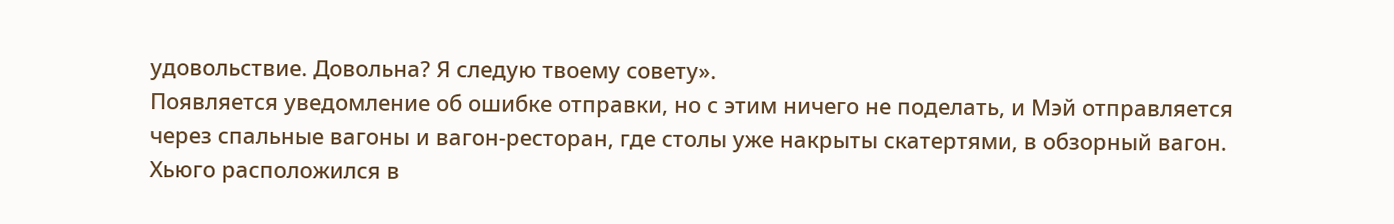удовольствие. Довольна? Я следую твоему совету».
Появляется уведомление об ошибке отправки, но с этим ничего не поделать, и Мэй отправляется через спальные вагоны и вагон-ресторан, где столы уже накрыты скатертями, в обзорный вагон. Хьюго расположился в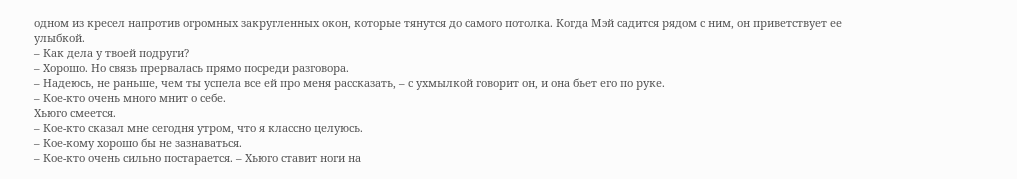одном из кресел напротив огромных закругленных окон, которые тянутся до самого потолка. Когда Мэй садится рядом с ним, он приветствует ее улыбкой.
– Как дела у твоей подруги?
– Хорошо. Но связь прервалась прямо посреди разговора.
– Надеюсь, не раньше, чем ты успела все ей про меня рассказать, – с ухмылкой говорит он, и она бьет его по руке.
– Кое-кто очень много мнит о себе.
Хьюго смеется.
– Кое-кто сказал мне сегодня утром, что я классно целуюсь.
– Кое-кому хорошо бы не зазнаваться.
– Кое-кто очень сильно постарается. – Хьюго ставит ноги на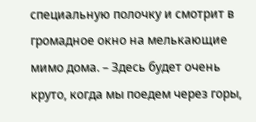специальную полочку и смотрит в громадное окно на мелькающие мимо дома. – Здесь будет очень круто, когда мы поедем через горы,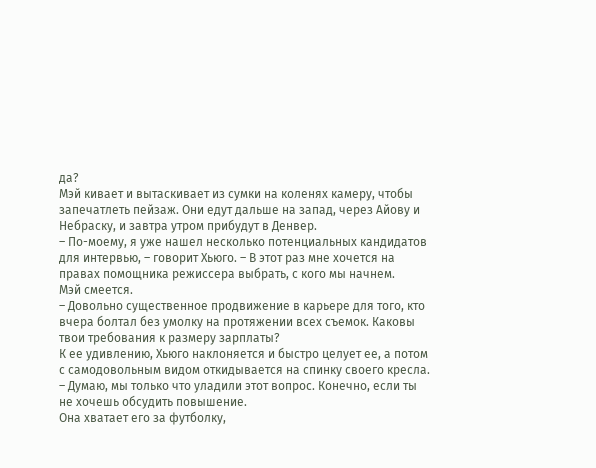да?
Мэй кивает и вытаскивает из сумки на коленях камеру, чтобы запечатлеть пейзаж. Они едут дальше на запад, через Айову и Небраску, и завтра утром прибудут в Денвер.
– По-моему, я уже нашел несколько потенциальных кандидатов для интервью, – говорит Хьюго. – В этот раз мне хочется на правах помощника режиссера выбрать, с кого мы начнем.
Мэй смеется.
– Довольно существенное продвижение в карьере для того, кто вчера болтал без умолку на протяжении всех съемок. Каковы твои требования к размеру зарплаты?
К ее удивлению, Хьюго наклоняется и быстро целует ее, а потом с самодовольным видом откидывается на спинку своего кресла.
– Думаю, мы только что уладили этот вопрос. Конечно, если ты не хочешь обсудить повышение.
Она хватает его за футболку,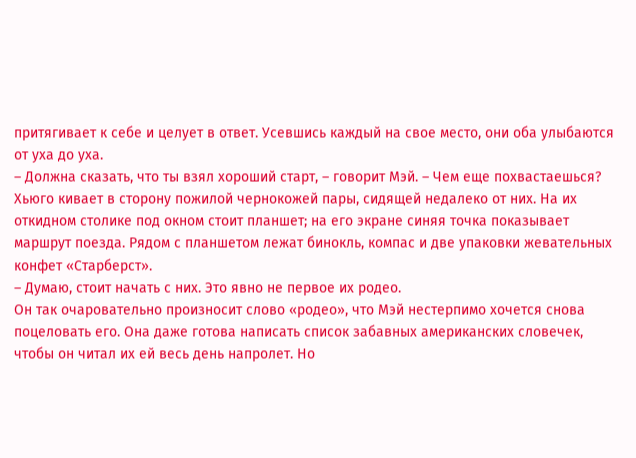притягивает к себе и целует в ответ. Усевшись каждый на свое место, они оба улыбаются от уха до уха.
– Должна сказать, что ты взял хороший старт, – говорит Мэй. – Чем еще похвастаешься?
Хьюго кивает в сторону пожилой чернокожей пары, сидящей недалеко от них. На их откидном столике под окном стоит планшет; на его экране синяя точка показывает маршрут поезда. Рядом с планшетом лежат бинокль, компас и две упаковки жевательных конфет «Старберст».
– Думаю, стоит начать с них. Это явно не первое их родео.
Он так очаровательно произносит слово «родео», что Мэй нестерпимо хочется снова поцеловать его. Она даже готова написать список забавных американских словечек, чтобы он читал их ей весь день напролет. Но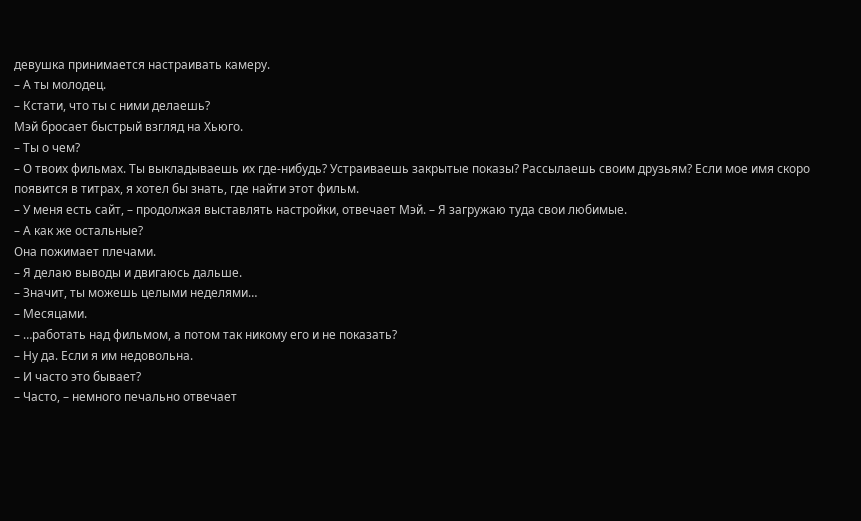девушка принимается настраивать камеру.
– А ты молодец.
– Кстати, что ты с ними делаешь?
Мэй бросает быстрый взгляд на Хьюго.
– Ты о чем?
– О твоих фильмах. Ты выкладываешь их где-нибудь? Устраиваешь закрытые показы? Рассылаешь своим друзьям? Если мое имя скоро появится в титрах, я хотел бы знать, где найти этот фильм.
– У меня есть сайт, – продолжая выставлять настройки, отвечает Мэй. – Я загружаю туда свои любимые.
– А как же остальные?
Она пожимает плечами.
– Я делаю выводы и двигаюсь дальше.
– Значит, ты можешь целыми неделями…
– Месяцами.
– …работать над фильмом, а потом так никому его и не показать?
– Ну да. Если я им недовольна.
– И часто это бывает?
– Часто, – немного печально отвечает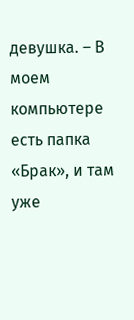девушка. – В моем компьютере есть папка «Брак», и там уже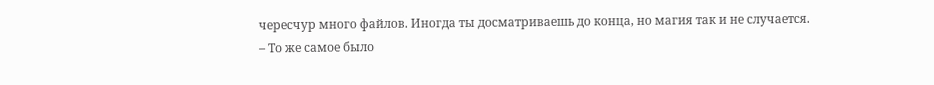чересчур много файлов. Иногда ты досматриваешь до конца, но магия так и не случается.
– То же самое было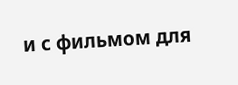и с фильмом для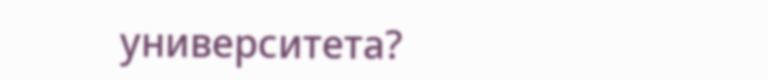университета?